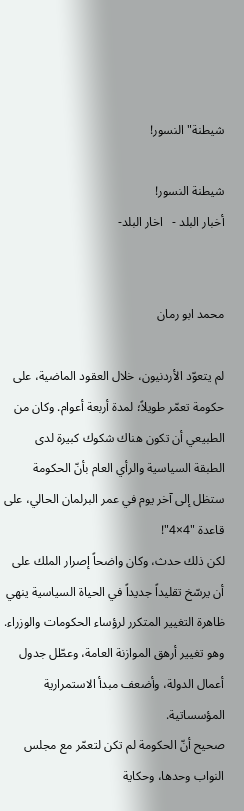شيطنة" النسور!

شيطنة النسور!
أخبار البلد -   اخار البلد-


محمد ابو رمان

لم يتعوّد الأردنيون، خلال العقود الماضية، على حكومة تعمّر طويلاً؛ لمدة أربعة أعوام. وكان من الطبيعي أن تكون هناك شكوك كبيرة لدى الطبقة السياسية والرأي العام بأنّ الحكومة ستظل إلى آخر يوم في عمر البرلمان الحالي، على قاعدة "4×4"!
لكن ذلك حدث، وكان واضحاً إصرار الملك على أن يرسّخ تقليداً جديداً في الحياة السياسية ينهي ظاهرة التغيير المتكرر لرؤساء الحكومات والوزراء. وهو تغيير أرهق الموازنة العامة، وعطّل جدول أعمال الدولة، وأضعف مبدأ الاستمرارية المؤسساتية.
صحيح أنّ الحكومة لم تكن لتعمّر مع مجلس النواب وحدها، وحكاية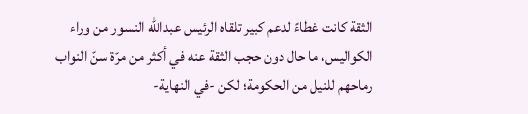الثقة كانت غطاءً لدعم كبير تلقاه الرئيس عبدالله النسور من وراء الكواليس، ما حال دون حجب الثقة عنه في أكثر من مرّة سنّ النواب رماحهم للنيل من الحكومة؛ لكن -في النهاية-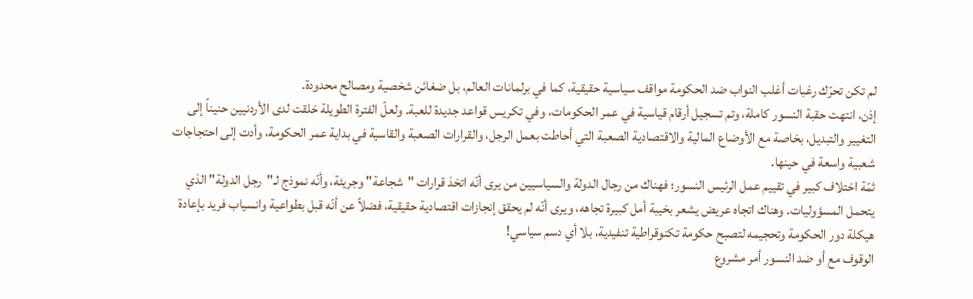لم تكن تحرّك رغبات أغلب النواب ضد الحكومة مواقف سياسية حقيقية، كما في برلمانات العالم، بل ضغائن شخصية ومصالح محدودة.
إذن، انتهت حقبة النسور كاملة، وتم تسجيل أرقام قياسية في عمر الحكومات، وفي تكريس قواعد جديدة للعبة. ولعلّ الفترة الطويلة خلقت لدى الأردنيين حنيناً إلى التغيير والتبديل، بخاصة مع الأوضاع المالية والاقتصادية الصعبة التي أحاطت بعمل الرجل، والقرارات الصعبة والقاسية في بداية عمر الحكومة، وأدت إلى احتجاجات شعبية واسعة في حينها.
ثمّة اختلاف كبير في تقييم عمل الرئيس النسور؛ فهناك من رجال الدولة والسياسيين من يرى أنّه اتخذ قرارات "شجاعة" وجريئة، وأنّه نموذج لـ"رجل الدولة" الذي يتحمل المسؤوليات. وهناك اتجاه عريض يشعر بخيبة أمل كبيرة تجاهه، ويرى أنّه لم يحقق إنجازات اقتصادية حقيقية، فضلاً عن أنّه قبل بطواعية وانسياب فريد بإعادة هيكلة دور الحكومة وتحجيمه لتصبح حكومة تكنوقراطية تنفيدية، بلا أي دسم سياسي!
الوقوف مع أو ضد النسور أمر مشروع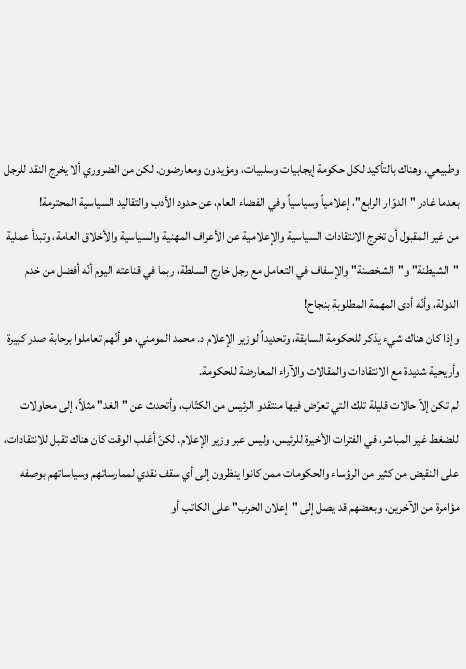وطبيعي. وهناك بالتأكيد لكل حكومة إيجابيات وسلبيات، ومؤيدون ومعارضون. لكن من الضروري ألا يخرج النقد للرجل بعدما غادر "الدوّار الرابع"، إعلامياً وسياسياً وفي الفضاء العام، عن حدود الأدب والتقاليد السياسية المحترمة!
من غير المقبول أن تخرج الانتقادات السياسية والإعلامية عن الأعراف المهنية والسياسية والأخلاق العامة، وتبدأ عملية "الشيطنة" و"الشخصنة" والإسفاف في التعامل مع رجل خارج السلطة، ربما في قناعته اليوم أنّه أفضل من خدم الدولة، وأنّه أدى المهمة المطلوبة بنجاح!
وإذا كان هناك شيء يذكر للحكومة السابقة، وتحديداً لوزير الإعلام د. محمد المومني، هو أنّهم تعاملوا برحابة صدر كبيرة وأريحية شديدة مع الانتقادات والمقالات والآراء المعارضة للحكومة.
لم تكن إلاّ حالات قليلة تلك التي تعرّض فيها منتقدو الرئيس من الكتّاب، وأتحدث عن "الغد" مثلاً، إلى محاولات للضغط غير المباشر، في الفترات الأخيرة للرئيس، وليس عبر وزير الإعلام. لكنّ أغلب الوقت كان هناك تقبل للانتقادات، على النقيض من كثير من الرؤساء والحكومات ممن كانوا ينظرون إلى أي سقف نقدي لممارساتهم وسياساتهم بوصفه مؤامرة من الآخرين، وبعضهم قد يصل إلى "إعلان الحرب" على الكاتب أو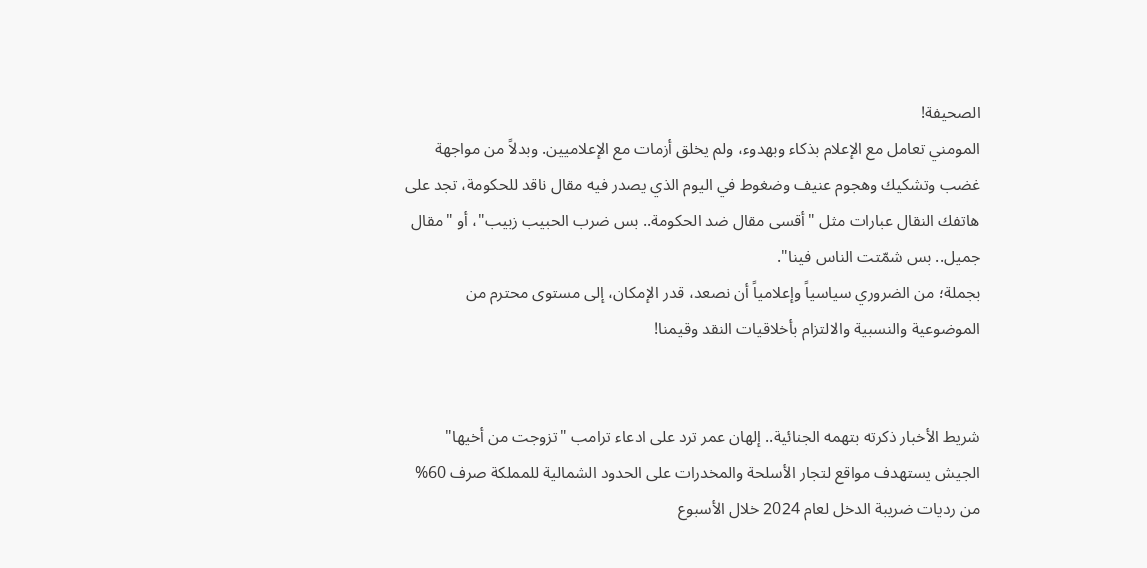الصحيفة!
المومني تعامل مع الإعلام بذكاء وبهدوء، ولم يخلق أزمات مع الإعلاميين. وبدلاً من مواجهة غضب وتشكيك وهجوم عنيف وضغوط في اليوم الذي يصدر فيه مقال ناقد للحكومة، تجد على هاتفك النقال عبارات مثل "أقسى مقال ضد الحكومة.. بس ضرب الحبيب زبيب"، أو "مقال جميل.. بس شمّتت الناس فينا".
بجملة؛ من الضروري سياسياً وإعلامياً أن نصعد، قدر الإمكان، إلى مستوى محترم من الموضوعية والنسبية والالتزام بأخلاقيات النقد وقيمنا!


شريط الأخبار ذكرته بتهمه الجنائية.. إلهان عمر ترد على ادعاء ترامب "تزوجت من أخيها" الجيش يستهدف مواقع لتجار الأسلحة والمخدرات على الحدود الشمالية للمملكة صرف 60% من رديات ضريبة الدخل لعام 2024 خلال الأسبوع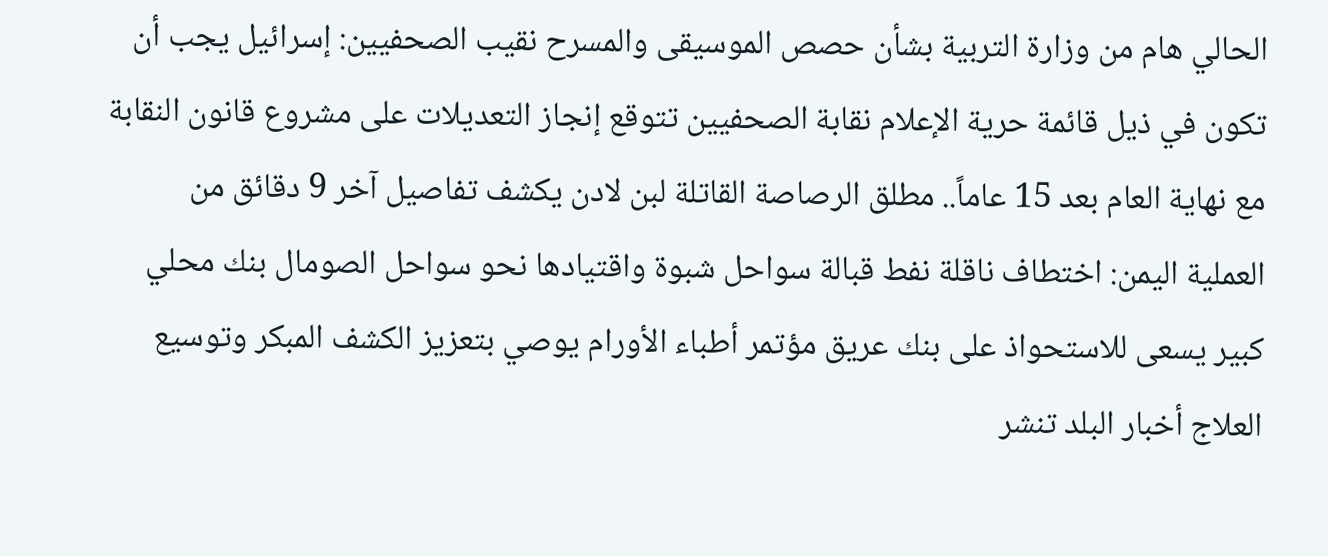الحالي هام من وزارة التربية بشأن حصص الموسيقى والمسرح نقيب الصحفيين: إسرائيل يجب أن تكون في ذيل قائمة حرية الإعلام نقابة الصحفيين تتوقع إنجاز التعديلات على مشروع قانون النقابة مع نهاية العام بعد 15 عاماً.. مطلق الرصاصة القاتلة لبن لادن يكشف تفاصيل آخر 9 دقائق من العملية اليمن: اختطاف ناقلة نفط قبالة سواحل شبوة واقتيادها نحو سواحل الصومال بنك محلي كبير يسعى للاستحواذ على بنك عريق مؤتمر أطباء الأورام يوصي بتعزيز الكشف المبكر وتوسيع العلاج أخبار البلد تنشر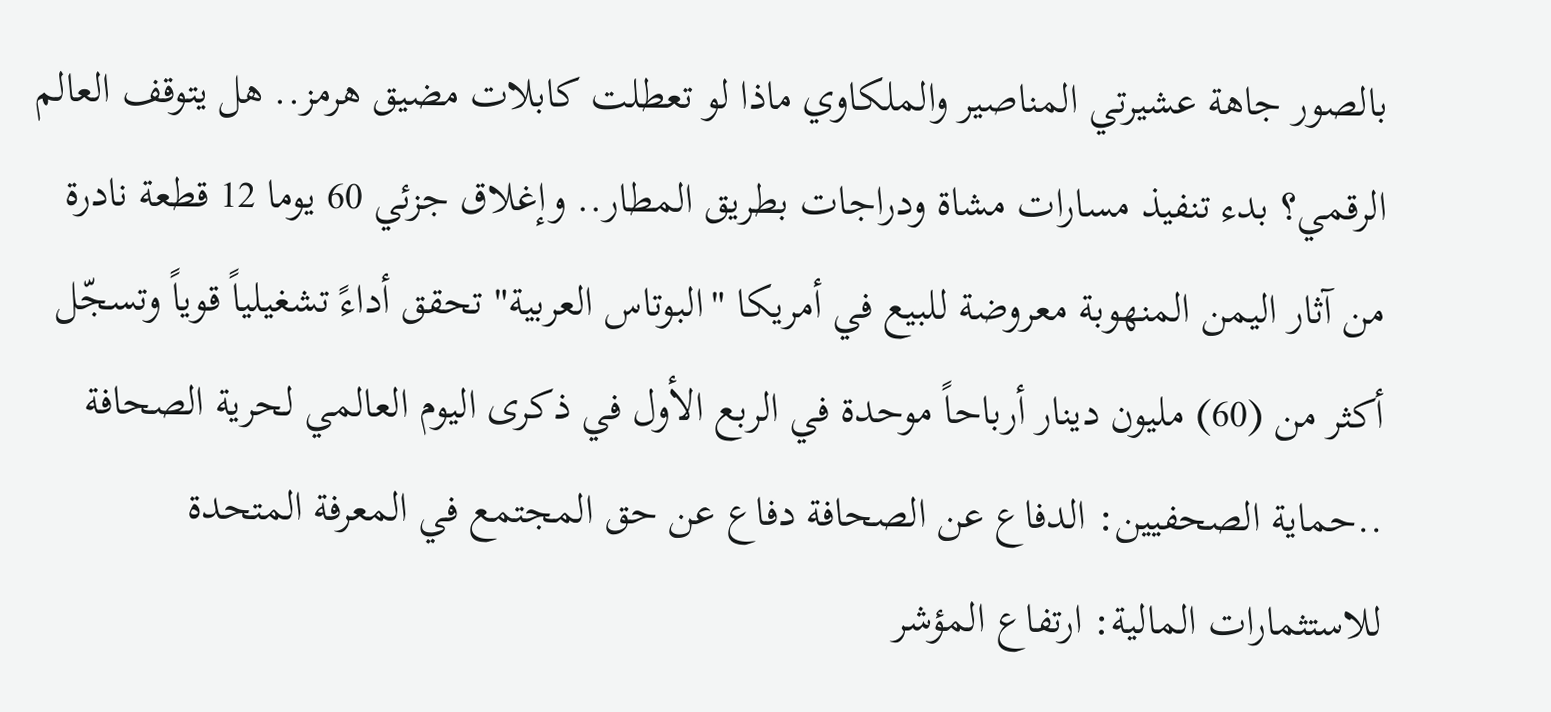بالصور جاهة عشيرتي المناصير والملكاوي ماذا لو تعطلت كابلات مضيق هرمز.. هل يتوقف العالم الرقمي؟ بدء تنفيذ مسارات مشاة ودراجات بطريق المطار.. وإغلاق جزئي 60 يوما 12 قطعة نادرة من آثار اليمن المنهوبة معروضة للبيع في أمريكا "البوتاس العربية" تحقق أداءً تشغيلياً قوياً وتسجّل أكثر من (60) مليون دينار أرباحاً موحدة في الربع الأول في ذكرى اليوم العالمي لحرية الصحافة ..حماية الصحفيين: الدفاع عن الصحافة دفاع عن حق المجتمع في المعرفة المتحدة للاستثمارات المالية: ارتفاع المؤشر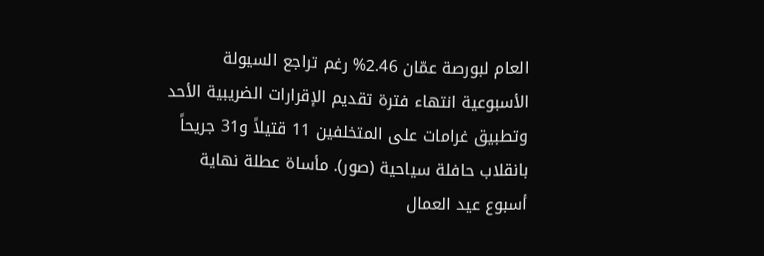العام لبورصة عمّان 2.46% رغم تراجع السيولة الأسبوعية انتهاء فترة تقديم الإقرارات الضريبية الأحد وتطبيق غرامات على المتخلفين 11 قتيلاً و31 جريحاً بانقلاب حافلة سياحية (صور). مأساة عطلة نهاية أسبوع عيد العمال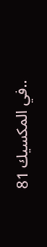..في المكسيك 81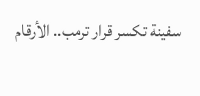سفينة تكسر قرار ترمب.. الأرقام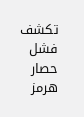تكشف فشل حصار هرمز